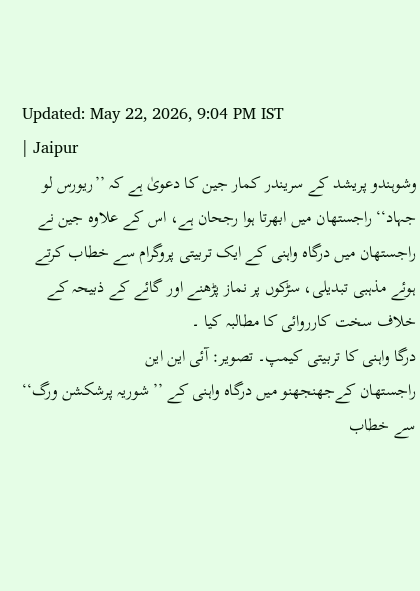Updated: May 22, 2026, 9:04 PM IST
| Jaipur
وشوہندو پریشد کے سریندر کمار جین کا دعویٰ ہے کہ ’’ریورس لو جہاد‘‘ راجستھان میں ابھرتا ہوا رجحان ہے، اس کے علاوہ جین نے راجستھان میں درگاہ واہنی کے ایک تربیتی پروگرام سے خطاب کرتے ہوئے مذہبی تبدیلی، سڑکوں پر نماز پڑھنے اور گائے کے ذبیحہ کے خلاف سخت کارروائی کا مطالبہ کیا ۔
درگا واہنی کا تربیتی کیمپ۔ تصویر: آئی این این
راجستھان کےجھنجھنو میں درگاہ واہنی کے ’’شوریہ پرشکشن ورگ‘‘ سے خطاب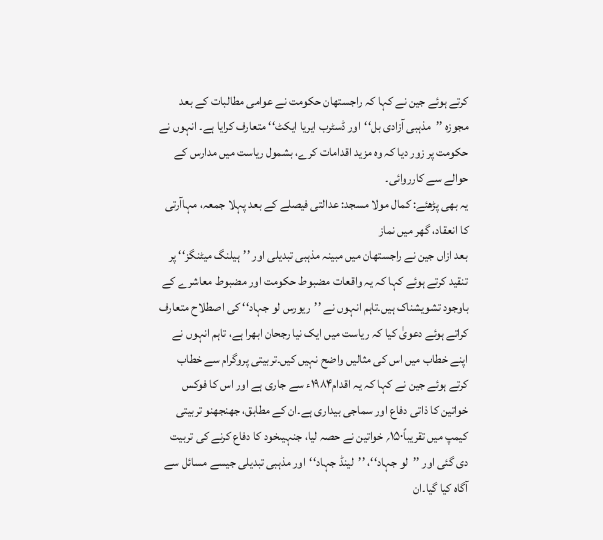کرتے ہوئے جین نے کہا کہ راجستھان حکومت نے عوامی مطالبات کے بعد مجوزہ ’’مذہبی آزادی بل‘‘اور ڈسٹرب ایریا ایکٹ‘‘ متعارف کرایا ہے۔ انہوں نے حکومت پر زور دیا کہ وہ مزید اقدامات کرے، بشمول ریاست میں مدارس کے حوالے سے کارروائی۔
یہ بھی پڑھئے: کمال مولا مسجد: عدالتی فیصلے کے بعد پہلا جمعہ، مہاآرتی کا انعقاد، گھر میں نماز
بعد ازاں جین نے راجستھان میں مبینہ مذہبی تبدیلی اور ’’ہیلنگ میٹنگز‘‘ پر تنقید کرتے ہوئے کہا کہ یہ واقعات مضبوط حکومت اور مضبوط معاشرے کے باوجود تشویشناک ہیں۔تاہم انہوں نے ’’ریورس لو جہاد‘‘ کی اصطلاح متعارف کراتے ہوئے دعویٰ کیا کہ ریاست میں ایک نیا رجحان ابھرا ہے، تاہم انہوں نے اپنے خطاب میں اس کی مثالیں واضح نہیں کیں۔تربیتی پروگرام سے خطاب کرتے ہوئے جین نے کہا کہ یہ اقدام۱۹۸۴ء سے جاری ہے اور اس کا فوکس خواتین کا ذاتی دفاع اور سماجی بیداری ہے۔ان کے مطابق، جھنجھنو تربیتی کیمپ میں تقریباً۱۵۰؍ خواتین نے حصہ لیا، جنہیںخود کا دفاع کرنے کی تربیت دی گئی اور ’’لو جہاد‘‘، ’’لینڈ جہاد‘‘اور مذہبی تبدیلی جیسے مسائل سے آگاہ کیا گیا۔ان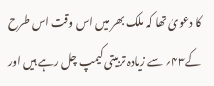کا دعویٰ تھا کہ ملک بھر میں اس وقت اس طرح کے۴۳؍ سے زیادہ تربیتی کیمپ چل رہے ہیں اور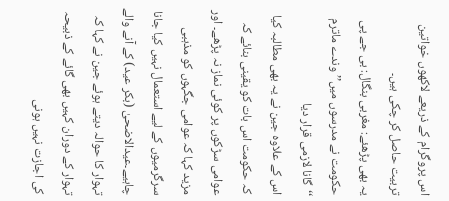اس پروگرام کے ذریعے لاکھوں خواتین تربیت حاصل کر چکی ہیں۔
یہ بھی پڑھئے: مغربی بنگال: بی جے پی حکومت نے مدرسوں میں’’ وندے ماترم ‘‘گانا لازمی قرار دیا
اس کے علاوہ جین نے یہ بھی مطالبہ کیا کہ حکومت اس بات کو یقینی بنائے کہ عوامی سڑکوں پر کوئی نماز نہ پڑھے۔ اور مزید کہا کہ عوامی جگہوں کو مذہبی سرگرمیوں کے لیے استعمال نہیں کیا جانا چاہیے۔عیدالاضحیٰ (بکر عید) کے آنے والے تہوار کا حوالہ دیتے ہوئے جین نے کہا کہ تہوار کے دوران کہیں بھی گائے کے ذبیحہ کی اجازت نہیں ہونی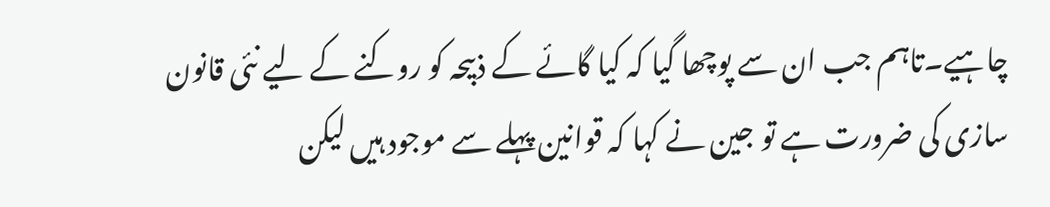چاہیے۔تاہم جب ان سے پوچھا گیا کہ کیا گائے کے ذبیحہ کو روکنے کے لیے نئی قانون سازی کی ضرورت ہے تو جین نے کہا کہ قوانین پہلے سے موجود ہیں لیکن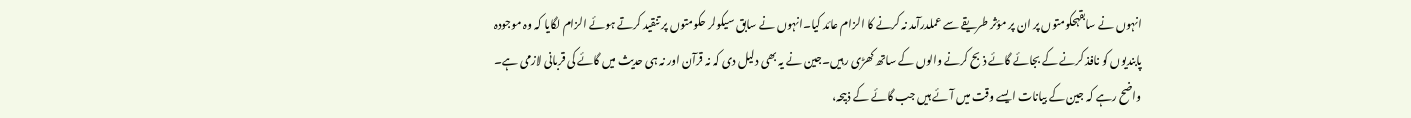انہوں نے سابقہحکومتوں پر ان پر مؤثر طریقے سے عملدرآمد نہ کرنے کا الزام عائد کیا۔انہوں نے سابق سیکولر حکومتوں پر تنقید کرتے ہوئے الزام لگایا کہ وہ موجودہ پابندیوں کو نافذ کرنے کے بجائے گائے ذبح کرنے والوں کے ساتھ کھڑی رہیں۔جین نے یہ بھی دلیل دی کہ نہ قرآن اور نہ ہی حدیث میں گائے کی قربانی لازمی ہے۔ واضح رہے کہ جین کے بیانات ایسے وقت میں آئے ہیں جب گائے کے ذبیحہ،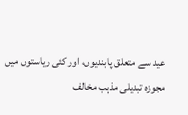عید سے متعلق پابندیوں، اور کئی ریاستوں میں مجوزہ تبدیلی مذہب مخالف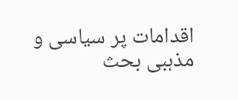اقدامات پر سیاسی و مذہبی بحث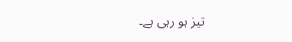تیز ہو رہی ہے۔